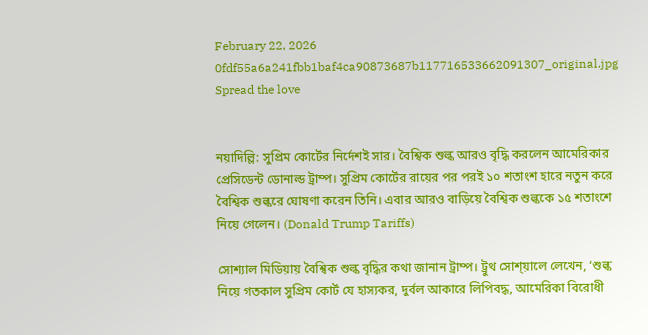February 22, 2026
0fdf55a6a241fbb1baf4ca90873687b117716533662091307_original.jpg
Spread the love


নয়াদিল্লি: সুপ্রিম কোর্টের নির্দেশই সার। বৈশ্বিক শুল্ক আরও বৃদ্ধি করলেন আমেরিকার প্রেসিডেন্ট ডোনাল্ড ট্রাম্প। সুপ্রিম কোর্টের রায়ের পর পরই ১০ শতাংশ হারে নতুন করে বৈশ্বিক শুল্করে ঘোষণা করেন তিনি। এবার আরও বাড়িয়ে বৈশ্বিক শুল্ককে ১৫ শতাংশে নিয়ে গেলেন। (Donald Trump Tariffs)

সোশ্যাল মিডিয়ায় বৈশ্বিক শুল্ক বৃদ্ধির কথা জানান ট্রাম্প। ট্রুথ সোশ্য়ালে লেখেন, ‘শুল্ক নিয়ে গতকাল সুপ্রিম কোর্ট যে হাস্যকর, দুর্বল আকারে লিপিবদ্ধ, আমেরিকা বিরোধী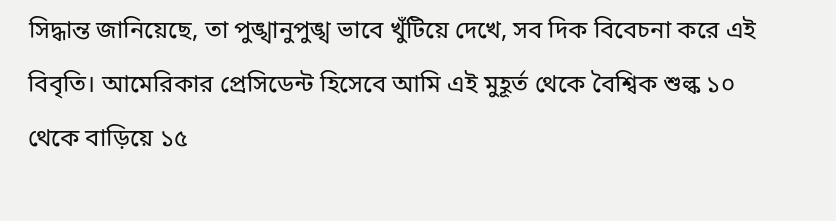সিদ্ধান্ত জানিয়েছে, তা পুঙ্খানুপুঙ্খ ভাবে খুঁটিয়ে দেখে, সব দিক বিবেচনা করে এই বিবৃতি। আমেরিকার প্রেসিডেন্ট হিসেবে আমি এই মুহূর্ত থেকে বৈশ্বিক শুল্ক ১০ থেকে বাড়িয়ে ১৫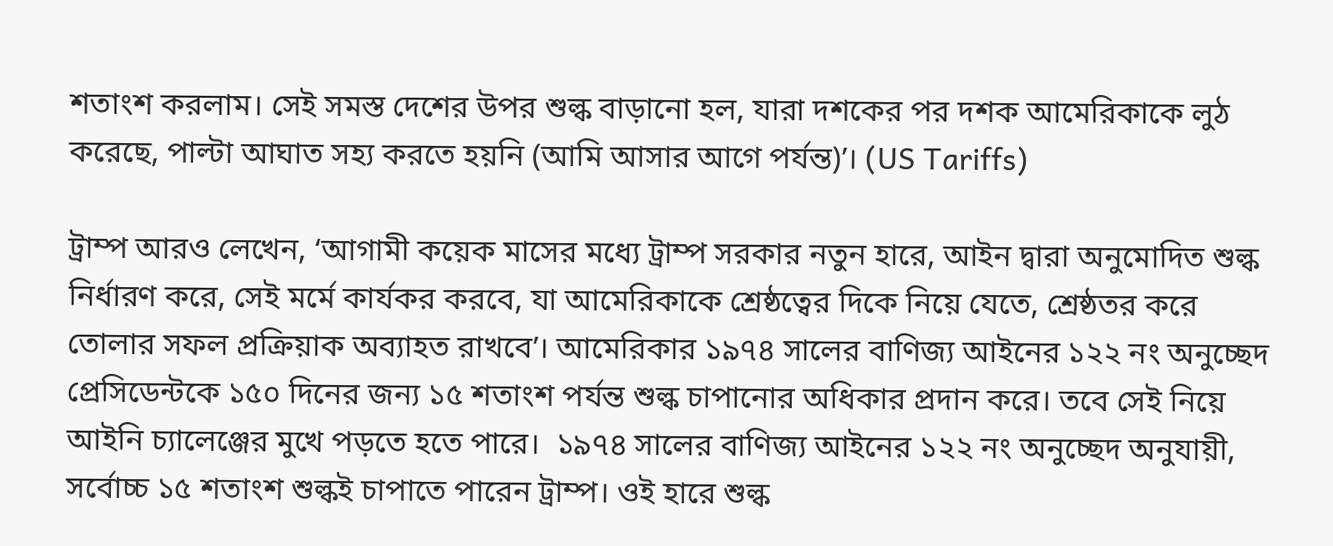শতাংশ করলাম। সেই সমস্ত দেশের উপর শুল্ক বাড়ানো হল, যারা দশকের পর দশক আমেরিকাকে লুঠ করেছে, পাল্টা আঘাত সহ্য করতে হয়নি (আমি আসার আগে পর্যন্ত)’। (US Tariffs)

ট্রাম্প আরও লেখেন, ‘আগামী কয়েক মাসের মধ্যে ট্রাম্প সরকার নতুন হারে, আইন দ্বারা অনুমোদিত শুল্ক নির্ধারণ করে, সেই মর্মে কার্যকর করবে, যা আমেরিকাকে শ্রেষ্ঠত্বের দিকে নিয়ে যেতে, শ্রেষ্ঠতর করে তোলার সফল প্রক্রিয়াক অব্যাহত রাখবে’। আমেরিকার ১৯৭৪ সালের বাণিজ্য আইনের ১২২ নং অনুচ্ছেদ প্রেসিডেন্টকে ১৫০ দিনের জন্য ১৫ শতাংশ পর্যন্ত শুল্ক চাপানোর অধিকার প্রদান করে। তবে সেই নিয়ে আইনি চ্যালেঞ্জের মুখে পড়তে হতে পারে।  ১৯৭৪ সালের বাণিজ্য আইনের ১২২ নং অনুচ্ছেদ অনুযায়ী, সর্বোচ্চ ১৫ শতাংশ শুল্কই চাপাতে পারেন ট্রাম্প। ওই হারে শুল্ক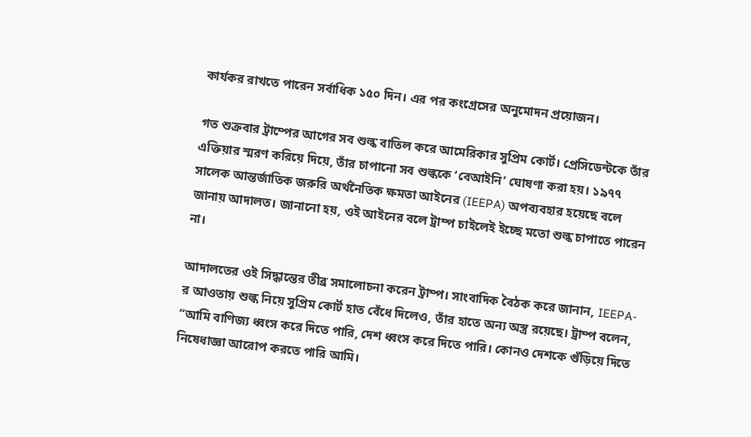কার্যকর রাখতে পারেন সর্বাধিক ১৫০ দিন। এর পর কংগ্রেসের অনুমোদন প্রয়োজন।

গত শুক্রবার ট্রাম্পের আগের সব শুল্ক বাতিল করে আমেরিকার সুপ্রিম কোর্ট। প্রেসিডেন্টকে তাঁর এক্তিয়ার স্মরণ করিয়ে দিয়ে, তাঁর চাপানো সব শুল্ককে ‘বেআইনি’ ঘোষণা করা হয়। ১৯৭৭ সালেক আন্তর্জাতিক জরুরি অর্থনৈতিক ক্ষমতা আইনের (IEEPA) অপব্যবহার হয়েছে বলে জানায় আদালত। জানানো হয়, ওই আইনের বলে ট্রাম্প চাইলেই ইচ্ছে মতো শুল্ক চাপাতে পারেন না।

আদালতের ওই সিদ্ধান্তের তীব্র সমালোচনা করেন ট্রাম্প। সাংবাদিক বৈঠক করে জানান, IEEPA-র আওতায় শুল্ক নিয়ে সুপ্রিম কোর্ট হাত বেঁধে দিলেও, তাঁর হাতে অন্য অস্ত্র রয়েছে। ট্রাম্প বলেন, “আমি বাণিজ্য ধ্বংস করে দিতে পারি, দেশ ধ্বংস করে দিতে পারি। কোনও দেশকে গুঁড়িয়ে দিতে নিষেধাজ্ঞা আরোপ করতে পারি আমি।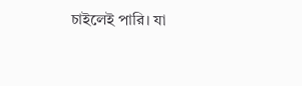চাইলেই পারি। যা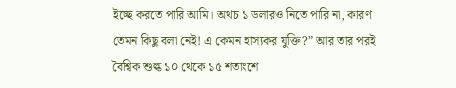ইচ্ছে করতে পারি আমি। অথচ ১ ডলারও নিতে পারি না, কারণ তেমন কিছু বলা নেই! এ কেমন হাস্যকর যুক্তি?” আর তার পরই বৈশ্বিক শুল্ক ১০ থেকে ১৫ শতাংশে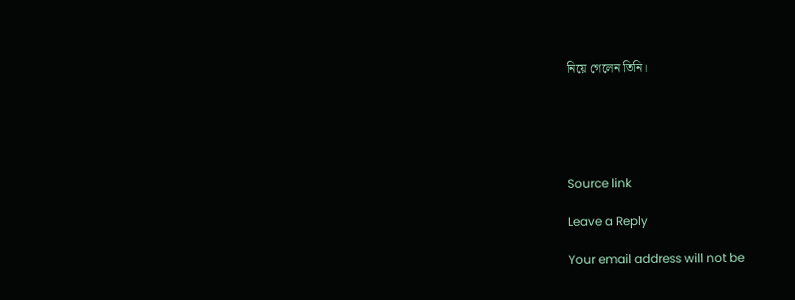নিয়ে গেলেন তিনি।





Source link

Leave a Reply

Your email address will not be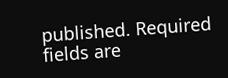published. Required fields are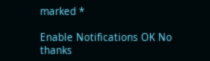marked *

Enable Notifications OK No thanks